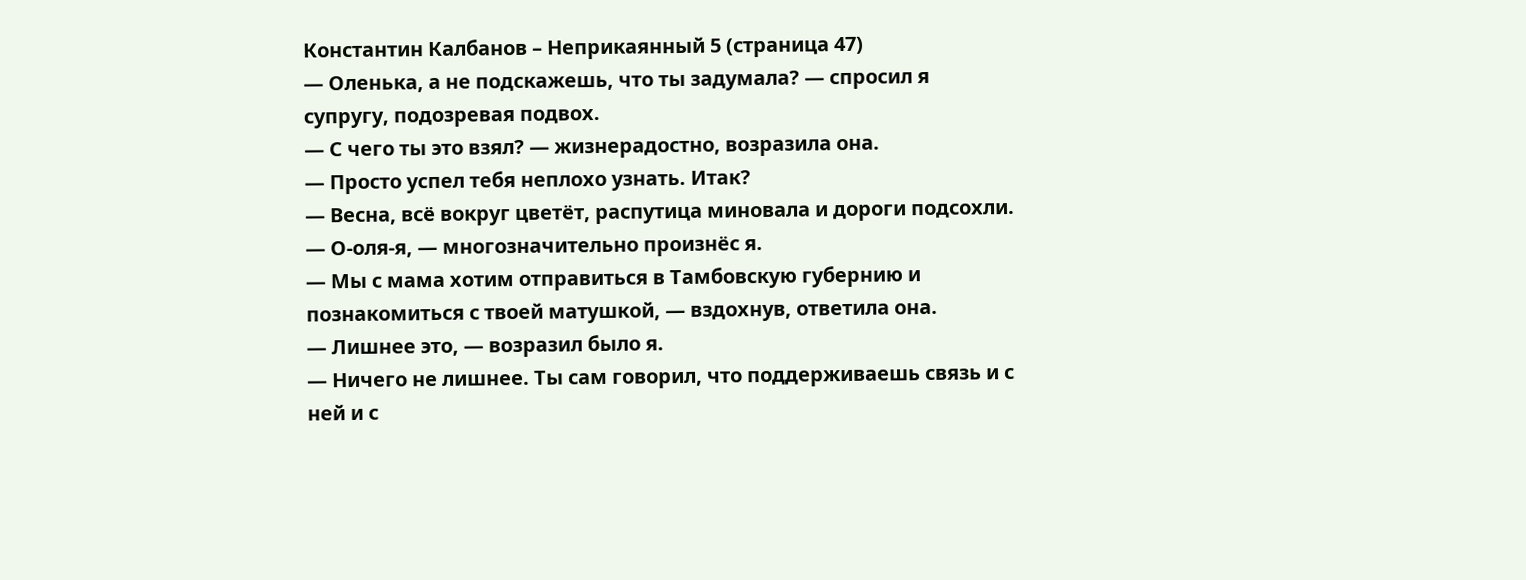Константин Калбанов – Неприкаянный 5 (страница 47)
— Оленька, а не подскажешь, что ты задумала? — спросил я супругу, подозревая подвох.
— С чего ты это взял? — жизнерадостно, возразила она.
— Просто успел тебя неплохо узнать. Итак?
— Весна, всё вокруг цветёт, распутица миновала и дороги подсохли.
— О-оля-я, — многозначительно произнёс я.
— Мы с мама хотим отправиться в Тамбовскую губернию и познакомиться с твоей матушкой, — вздохнув, ответила она.
— Лишнее это, — возразил было я.
— Ничего не лишнее. Ты сам говорил, что поддерживаешь связь и с ней и с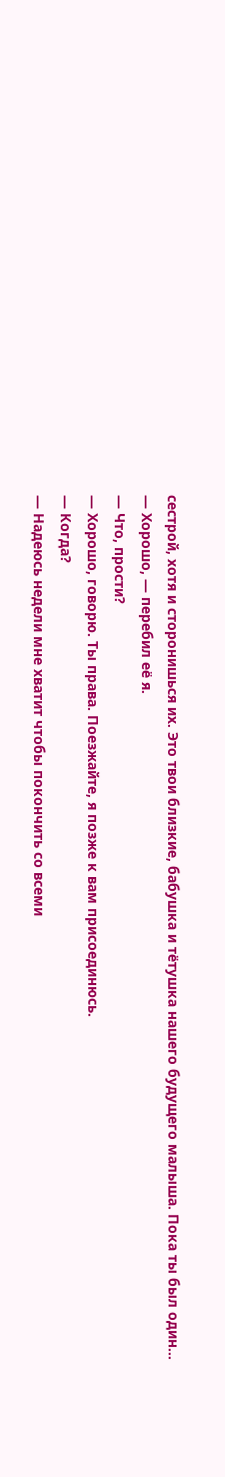сестрой, хотя и сторонишься их. Это твои близкие, бабушка и тётушка нашего будущего малыша. Пока ты был один…
— Хорошо, — перебил её я.
— Что, прости?
— Хорошо, говорю. Ты права. Поезжайте, я позже к вам присоединюсь.
— Когда?
— Надеюсь недели мне хватит чтобы покончить со всеми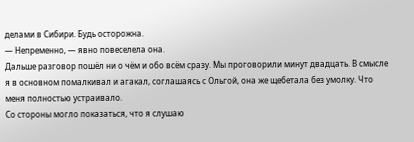делами в Сибири. Будь осторожна.
— Непременно, — явно повеселела она.
Дальше разговор пошёл ни о чём и обо всём сразу. Мы проговорили минут двадцать. В смысле я в основном помалкивал и агакал, соглашаясь с Ольгой, она же щебетала без умолку. Что меня полностью устраивало.
Со стороны могло показаться, что я слушаю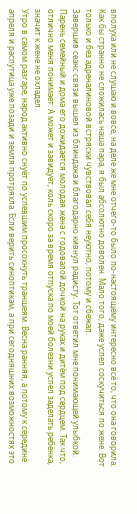вполуха или не слушаю и вовсе, на деле же мне отчего-то было по-настоящему интересно всё то, что она говорила. Как бы странно не сложилась наша пара, я был абсолютно доволен. Мало того, даже успел соскучиться по жене. Вот только и без адреналиновой встряски чувствовал себя неуютно, потому и сбежал.
Завершив сеанс связи вышел из блиндажа и благодарно кивнул радисту. Тот ответил мне понимающей улыбкой. Парень семейный и дома его дожидается молодая жена с годовалой дочкой на руках и дитём под сердцем. Так что, отлично меня понимает. А может и завидует, коль скоро за время отпуска по моей болезни успел заделать ребёнка, значит к жене не охладел.
Утро в самом разгаре, народ активно снуёт по успевшим просохнуть траншеям. Весна ранняя, а потому к середине апреля и распутица уже позади и земля протряхла. Если верить синоптикам, а при сегодняшних возможностях это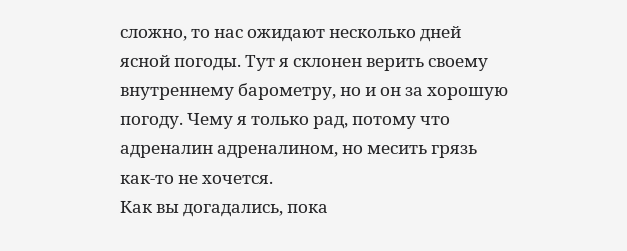сложно, то нас ожидают несколько дней ясной погоды. Тут я склонен верить своему внутреннему барометру, но и он за хорошую погоду. Чему я только рад, потому что адреналин адреналином, но месить грязь как-то не хочется.
Как вы догадались, пока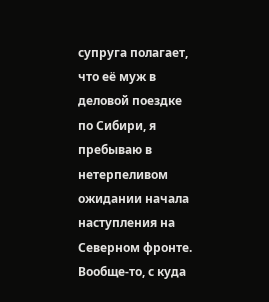супруга полагает, что её муж в деловой поездке по Сибири, я пребываю в нетерпеливом ожидании начала наступления на Северном фронте. Вообще-то, с куда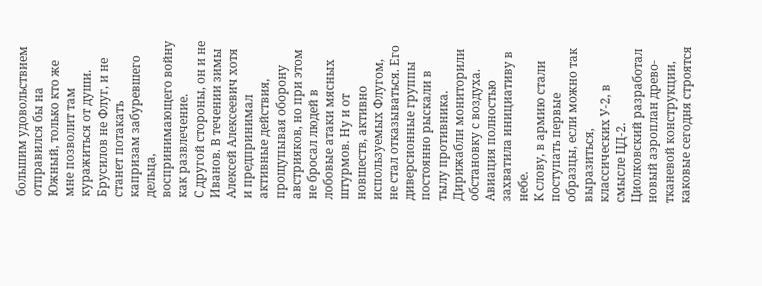большим удовольствием отправился бы на Южный, только кто же мне позволит там куражиться от души. Брусилов не Флуг, и не станет потакать капризам забуревшего дельца, воспринимающего войну как развлечение.
С другой стороны, он и не Иванов. В течении зимы Алексей Алексеевич хотя и предпринимал активные действия, прощупывая оборону австрияков, но при этом не бросал людей в лобовые атаки мясных штурмов. Ну и от новшеств, активно используемых Флугом, не стал отказываться. Его диверсионные группы постоянно рыскали в тылу противника. Дирижабли мониторили обстановку с воздуха. Авиация полностью захватила инициативу в небе.
К слову, в армию стали поступать первые образцы, если можно так выразиться, классических У-2, в смысле ЦД-2. Циолковский разработал новый аэроплан древо-тканевой конструкции, каковые сегодня строятся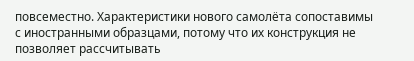повсеместно. Характеристики нового самолёта сопоставимы с иностранными образцами, потому что их конструкция не позволяет рассчитывать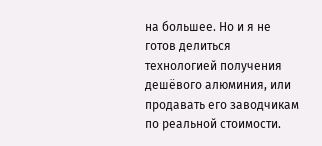на большее. Но и я не готов делиться технологией получения дешёвого алюминия, или продавать его заводчикам по реальной стоимости.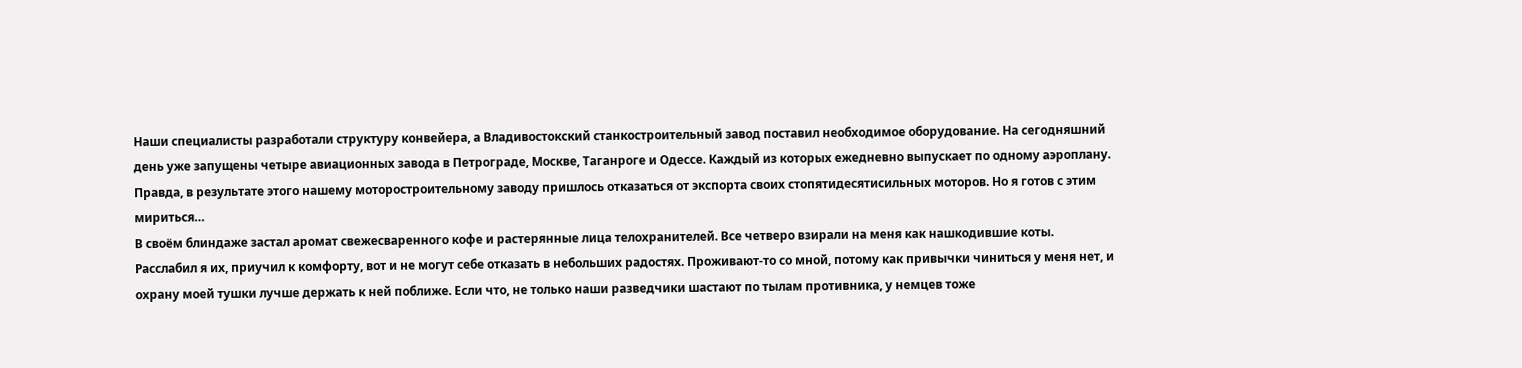Наши специалисты разработали структуру конвейера, а Владивостокский станкостроительный завод поставил необходимое оборудование. На сегодняшний день уже запущены четыре авиационных завода в Петрограде, Москве, Таганроге и Одессе. Каждый из которых ежедневно выпускает по одному аэроплану. Правда, в результате этого нашему моторостроительному заводу пришлось отказаться от экспорта своих стопятидесятисильных моторов. Но я готов с этим мириться…
В своём блиндаже застал аромат свежесваренного кофе и растерянные лица телохранителей. Все четверо взирали на меня как нашкодившие коты. Расслабил я их, приучил к комфорту, вот и не могут себе отказать в небольших радостях. Проживают-то со мной, потому как привычки чиниться у меня нет, и охрану моей тушки лучше держать к ней поближе. Если что, не только наши разведчики шастают по тылам противника, у немцев тоже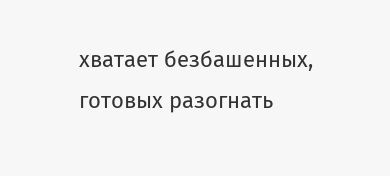хватает безбашенных, готовых разогнать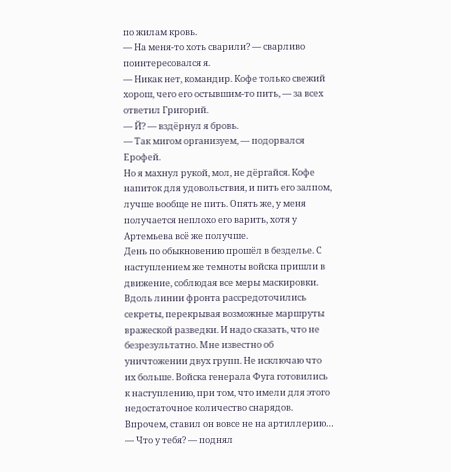по жилам кровь.
— На меня-то хоть сварили? — сварливо поинтересовался я.
— Никак нет, командир. Кофе только свежий хорош, чего его остывшим-то пить, — за всех ответил Григорий.
— Й? — вздёрнул я бровь.
— Так мигом организуем, — подорвался Ерофей.
Но я махнул рукой, мол, не дёргайся. Кофе напиток для удовольствия, и пить его залпом, лучше вообще не пить. Опять же, у меня получается неплохо его варить, хотя у Артемьева всё же получше.
День по обыкновению прошёл в безделье. С наступлением же темноты войска пришли в движение, соблюдая все меры маскировки. Вдоль линии фронта рассредоточились секреты, перекрывая возможные маршруты вражеской разведки. И надо сказать, что не безрезультатно. Мне известно об уничтожении двух групп. Не исключаю что их больше. Войска генерала Фуга готовились к наступлению, при том, что имели для этого недостаточное количество снарядов. Впрочем, ставил он вовсе не на артиллерию…
— Что у тебя? — поднял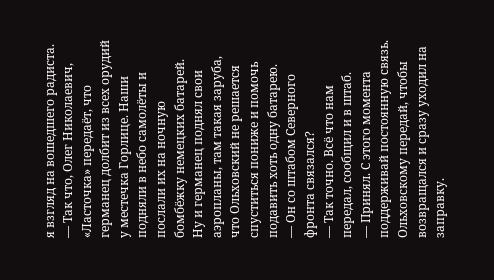я взгляд на вошедшего радиста.
— Так что, Олег Николаевич, «Ласточка» передаёт, что германец долбит из всех орудий у местечка Горлице. Наши подняли в небо самолёты и послали их на ночную бомбёжку немецких батарей. Ну и германец поднял свои аэропланы, там такая заруба, что Ольховский не решается спуститься пониже и помочь подавить хоть одну батарею.
— Он со штабом Северного фронта связался?
— Так точно. Всё что нам передал, сообщил и в штаб.
— Принял. С этого момента поддерживай постоянную связь. Ольховскому передай, чтобы возвращался и сразу уходил на заправку.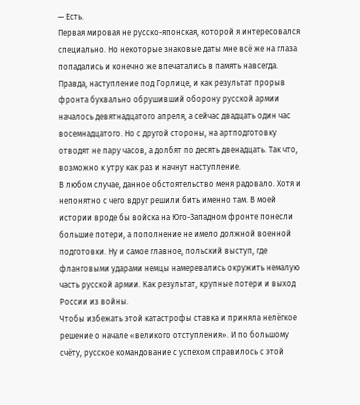— Есть.
Первая мировая не русско-японская, которой я интересовался специально. Но некоторые знаковые даты мне всё же на глаза попадались и конечно же впечатались в память навсегда. Правда, наступление под Горлице, и как результат прорыв фронта буквально обрушивший оборону русской армии началось девятнадцатого апреля, а сейчас двадцать один час восемнадцатого. Но с другой стороны, на артподготовку отводят не пару часов, а долбят по десять двенадцать. Так что, возможно к утру как раз и начнут наступление.
В любом случае, данное обстоятельство меня радовало. Хотя и непонятно с чего вдруг решили бить именно там. В моей истории вроде бы войска на Юго-Западном фронте понесли большие потери, а пополнение не имело должной военной подготовки. Ну и самое главное, польский выступ, где фланговыми ударами немцы намеревались окружить немалую часть русской армии. Как результат, крупные потери и выход России из войны.
Чтобы избежать этой катастрофы ставка и приняла нелёгкое решение о начале «великого отступления». И по большому счёту, русское командование с успехом справилось с этой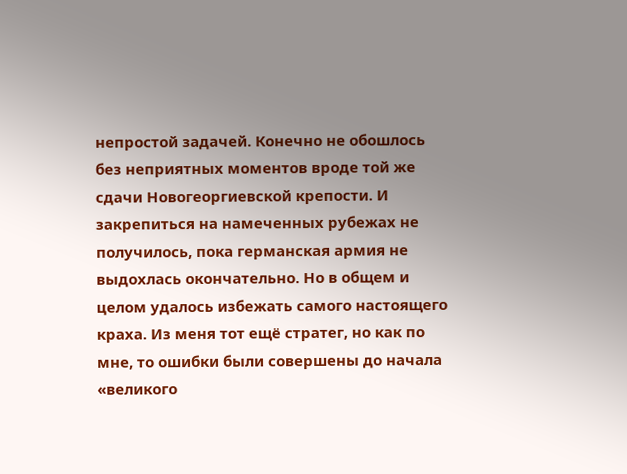непростой задачей. Конечно не обошлось без неприятных моментов вроде той же сдачи Новогеоргиевской крепости. И закрепиться на намеченных рубежах не получилось, пока германская армия не выдохлась окончательно. Но в общем и целом удалось избежать самого настоящего краха. Из меня тот ещё стратег, но как по мне, то ошибки были совершены до начала «великого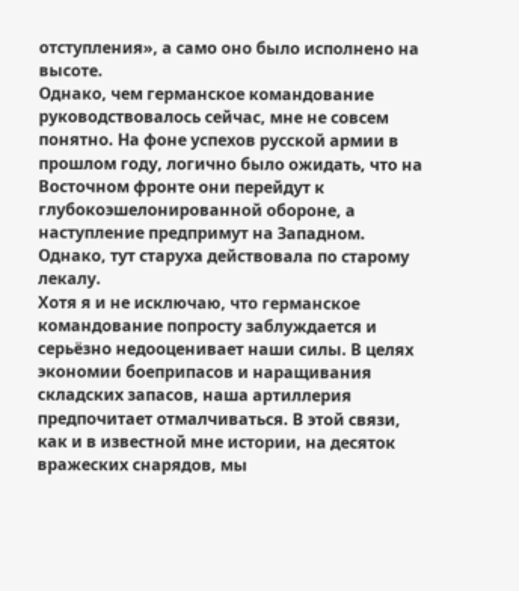отступления», а само оно было исполнено на высоте.
Однако, чем германское командование руководствовалось сейчас, мне не совсем понятно. На фоне успехов русской армии в прошлом году, логично было ожидать, что на Восточном фронте они перейдут к глубокоэшелонированной обороне, а наступление предпримут на Западном. Однако, тут старуха действовала по старому лекалу.
Хотя я и не исключаю, что германское командование попросту заблуждается и серьёзно недооценивает наши силы. В целях экономии боеприпасов и наращивания складских запасов, наша артиллерия предпочитает отмалчиваться. В этой связи, как и в известной мне истории, на десяток вражеских снарядов, мы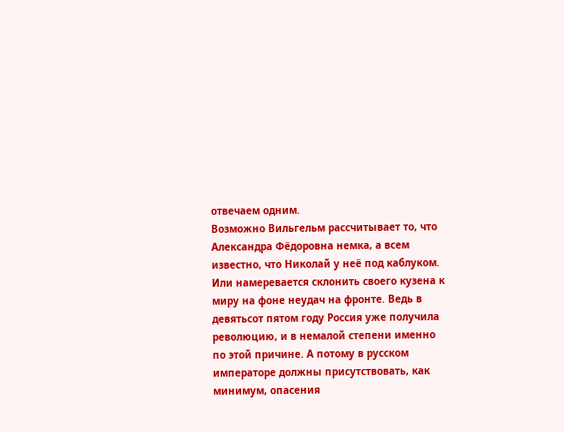отвечаем одним.
Возможно Вильгельм рассчитывает то, что Александра Фёдоровна немка, а всем известно, что Николай у неё под каблуком. Или намеревается склонить своего кузена к миру на фоне неудач на фронте. Ведь в девятьсот пятом году Россия уже получила революцию, и в немалой степени именно по этой причине. А потому в русском императоре должны присутствовать, как минимум, опасения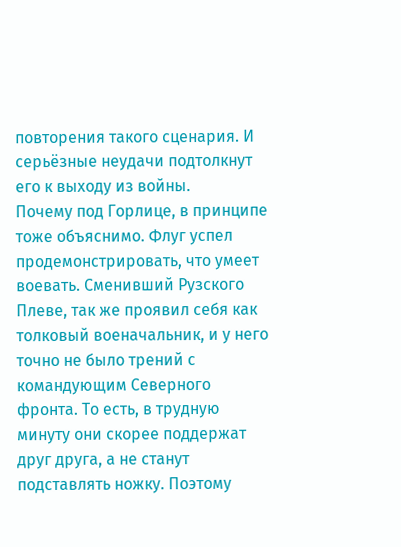повторения такого сценария. И серьёзные неудачи подтолкнут его к выходу из войны.
Почему под Горлице, в принципе тоже объяснимо. Флуг успел продемонстрировать, что умеет воевать. Сменивший Рузского Плеве, так же проявил себя как толковый военачальник, и у него точно не было трений с командующим Северного фронта. То есть, в трудную минуту они скорее поддержат друг друга, а не станут подставлять ножку. Поэтому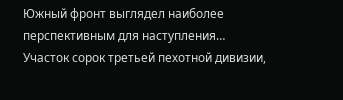Южный фронт выглядел наиболее перспективным для наступления…
Участок сорок третьей пехотной дивизии,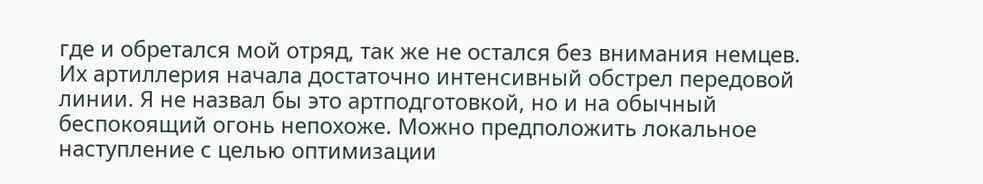где и обретался мой отряд, так же не остался без внимания немцев. Их артиллерия начала достаточно интенсивный обстрел передовой линии. Я не назвал бы это артподготовкой, но и на обычный беспокоящий огонь непохоже. Можно предположить локальное наступление с целью оптимизации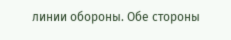линии обороны. Обе стороны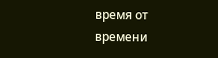время от времени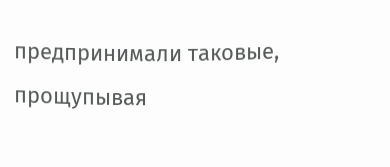предпринимали таковые, прощупывая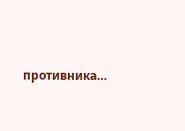противника…